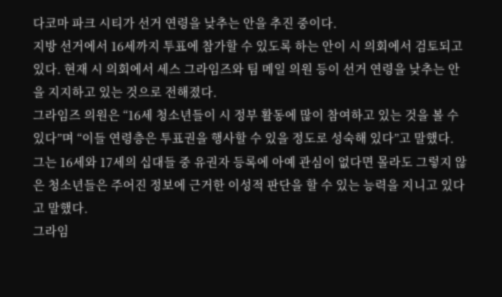다코마 파크 시티가 선거 연령을 낮추는 안을 추진 중이다.
지방 선거에서 16세까지 투표에 참가할 수 있도록 하는 안이 시 의회에서 검토되고 있다. 현재 시 의회에서 세스 그라임즈와 팀 메일 의원 등이 선거 연령을 낮추는 안을 지지하고 있는 것으로 전해졌다.
그라임즈 의원은 “16세 청소년들이 시 정부 활동에 많이 참여하고 있는 것을 볼 수 있다”며 “이들 연령층은 투표권을 행사할 수 있을 정도로 성숙해 있다”고 말했다. 그는 16세와 17세의 십대들 중 유권자 등록에 아예 관심이 없다면 몰라도 그렇지 않은 청소년들은 주어진 정보에 근거한 이성적 판단을 할 수 있는 능력을 지니고 있다고 말했다.
그라임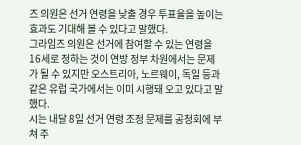즈 의원은 선거 연령을 낮출 경우 투표율을 높이는 효과도 기대해 볼 수 있다고 말했다.
그라임즈 의원은 선거에 참여할 수 있는 연령을 16세로 정하는 것이 연방 정부 차원에서는 문제가 될 수 있지만 오스트리아, 노르웨이, 독일 등과 같은 유럽 국가에서는 이미 시행돼 오고 있다고 말했다.
시는 내달 8일 선거 연령 조정 문제를 공청회에 부쳐 주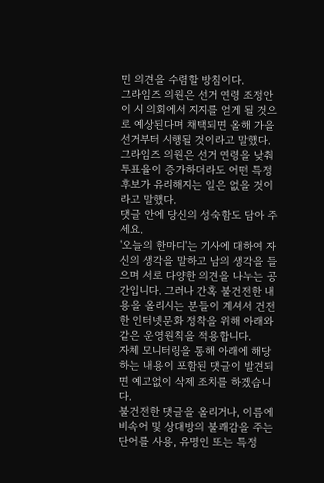민 의견을 수렴할 방침이다.
그라임즈 의원은 선거 연령 조정안이 시 의회에서 지지를 얻게 될 것으로 예상된다며 채택되면 올해 가을 선거부터 시행될 것이라고 말했다. 그라임즈 의원은 선거 연령을 낮춰 투표율이 증가하더라도 어떤 특정 후보가 유리해지는 일은 없을 것이라고 말했다.
댓글 안에 당신의 성숙함도 담아 주세요.
'오늘의 한마디'는 기사에 대하여 자신의 생각을 말하고 남의 생각을 들으며 서로 다양한 의견을 나누는 공간입니다. 그러나 간혹 불건전한 내용을 올리시는 분들이 계셔서 건전한 인터넷문화 정착을 위해 아래와 같은 운영원칙을 적용합니다.
자체 모니터링을 통해 아래에 해당하는 내용이 포함된 댓글이 발견되면 예고없이 삭제 조치를 하겠습니다.
불건전한 댓글을 올리거나, 이름에 비속어 및 상대방의 불쾌감을 주는 단어를 사용, 유명인 또는 특정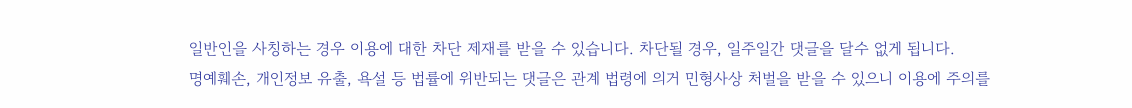일반인을 사칭하는 경우 이용에 대한 차단 제재를 받을 수 있습니다. 차단될 경우, 일주일간 댓글을 달수 없게 됩니다.
명예훼손, 개인정보 유출, 욕설 등 법률에 위반되는 댓글은 관계 법령에 의거 민형사상 처벌을 받을 수 있으니 이용에 주의를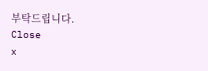부탁드립니다.
Close
x